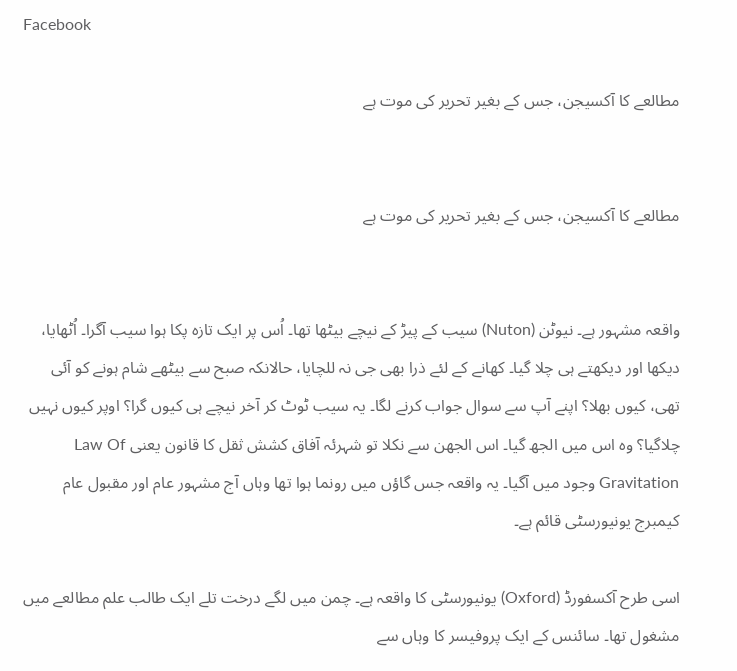Facebook

مطالعے کا آکسیجن، جس کے بغیر تحریر کی موت ہے


مطالعے کا آکسیجن، جس کے بغیر تحریر کی موت ہے


واقعہ مشہور ہے۔ نیوٹن (Nuton) سیب کے پیڑ کے نیچے بیٹھا تھا۔ اُس پر ایک تازہ پکا ہوا سیب آگرا۔ اُٹھایا، دیکھا اور دیکھتے ہی چلا گیا۔ کھانے کے لئے ذرا بھی جی نہ للچایا، حالانکہ صبح سے بیٹھے شام ہونے کو آئی تھی، کیوں بھلا؟ اپنے آپ سے سوال جواب کرنے لگا۔ یہ سیب ٹوٹ کر آخر نیچے ہی کیوں گرا؟ اوپر کیوں نہیں چلاگیا؟ وہ اس میں الجھ گیا۔ اس الجھن سے نکلا تو شہرئہ آفاق کشش ثقل کا قانون یعنی Law Of Gravitation وجود میں آگیا۔ یہ واقعہ جس گاؤں میں رونما ہوا تھا وہاں آج مشہور عام اور مقبول عام کیمبرج یونیورسٹی قائم ہے۔

اسی طرح آکسفورڈ (Oxford) یونیورسٹی کا واقعہ ہے۔ چمن میں لگے درخت تلے ایک طالب علم مطالعے میں مشغول تھا۔ سائنس کے ایک پروفیسر کا وہاں سے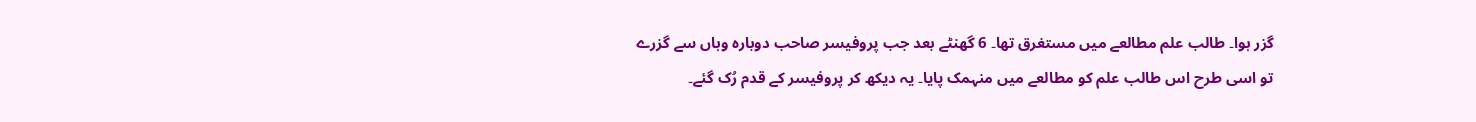گزر ہوا۔ طالب علم مطالعے میں مستغرق تھا۔ 6 گھنٹے بعد جب پروفیسر صاحب دوبارہ وہاں سے گزرے تو اسی طرح اس طالب علم کو مطالعے میں منہمک پایا۔ یہ دیکھ کر پروفیسر کے قدم رُک گئے۔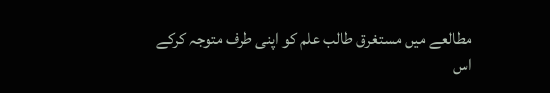مطالعے میں مستغرق طالب علم کو اپنی طرف متوجہ کرکے اس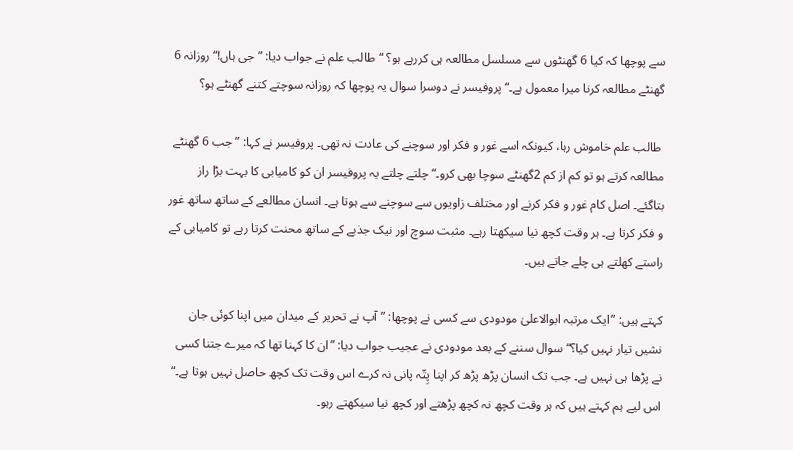سے پوچھا کہ کیا 6 گھنٹوں سے مسلسل مطالعہ ہی کررہے ہو؟ “طالب علم نے جواب دیا: ”جی ہاں!“ روزانہ 6 گھنٹے مطالعہ کرنا میرا معمول ہے۔“ پروفیسر نے دوسرا سوال یہ پوچھا کہ روزانہ سوچتے کتنے گھنٹے ہو؟

 طالب علم خاموش رہا، کیونکہ اسے غور و فکر اور سوچنے کی عادت نہ تھی۔ پروفیسر نے کہا: ”جب 6 گھنٹے مطالعہ کرتے ہو تو کم از کم 2گھنٹے سوچا بھی کرو۔“ چلتے چلتے یہ پروفیسر ان کو کامیابی کا بہت بڑا راز بتاگئے۔ اصل کام غور و فکر کرنے اور مختلف زاویوں سے سوچنے سے ہوتا ہے۔ انسان مطالعے کے ساتھ ساتھ غور و فکر کرتا ہے۔ ہر وقت کچھ نیا سیکھتا رہے۔ مثبت سوچ اور نیک جذبے کے ساتھ محنت کرتا رہے تو کامیابی کے راستے کھلتے ہی چلے جاتے ہیں۔

کہتے ہیں: ”ایک مرتبہ ابوالاعلیٰ مودودی سے کسی نے پوچھا: ”آپ نے تحریر کے میدان میں اپنا کوئی جان نشیں تیار نہیں کیا؟“ سوال سننے کے بعد مودودی نے عجیب جواب دیا: ”ان کا کہنا تھا کہ میرے جتنا کسی نے پڑھا ہی نہیں ہے۔ جب تک انسان پڑھ پڑھ کر اپنا پِتّہ پانی نہ کرے اس وقت تک کچھ حاصل نہیں ہوتا ہے۔“ اس لیے ہم کہتے ہیں کہ ہر وقت کچھ نہ کچھ پڑھتے اور کچھ نیا سیکھتے رہو۔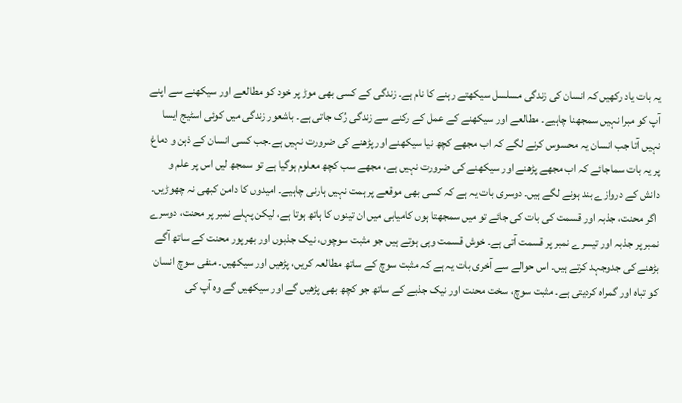یہ بات یاد رکھیں کہ انسان کی زندگی مسلسل سیکھتے رہنے کا نام ہے۔ زندگی کے کسی بھی موڑ پر خود کو مطالعے اور سیکھنے سے اپنے آپ کو مبرا نہیں سمجھنا چاہیے۔ مطالعے اور سیکھنے کے عمل کے رکنے سے زندگی رُک جاتی ہے۔ باشعور زندگی میں کوئی اسٹیج ایسا نہیں آتا جب انسان یہ محسوس کرنے لگے کہ اب مجھے کچھ نیا سیکھنے اور پڑھنے کی ضرورت نہیں ہے۔جب کسی انسان کے ذہن و دماغ پر یہ بات سماجائے کہ اب مجھے پڑھنے اور سیکھنے کی ضرورت نہیں ہے، مجھے سب کچھ معلوم ہوگیا ہے تو سمجھ لیں اس پر علم و دانش کے دروازے بند ہونے لگے ہیں۔ دوسری بات یہ ہے کہ کسی بھی موقعے پر ہمت نہیں ہارنی چاہیے۔ امیدوں کا دامن کبھی نہ چھوڑیں۔
 اگر محنت، جذبہ اور قسمت کی بات کی جائے تو میں سمجھتا ہوں کامیابی میں ان تینوں کا ہاتھ ہوتا ہے، لیکن پہلے نمبر پر محنت، دوسرے نمبر پر جذبہ اور تیسرے نمبر پر قسمت آتی ہے۔ خوش قسمت وہی ہوتے ہیں جو مثبت سوچوں، نیک جذبوں اور بھرپور محنت کے ساتھ آگے بڑھنے کی جدوجہد کرتے ہیں۔ اس حوالے سے آخری بات یہ ہے کہ مثبت سوچ کے ساتھ مطالعہ کریں، پڑھیں اور سیکھیں۔ منفی سوچ انسان کو تباہ اور گمراہ کردیتی ہے۔ مثبت سوچ، سخت محنت اور نیک جذبے کے ساتھ جو کچھ بھی پڑھیں گے اور سیکھیں گے وہ آپ کی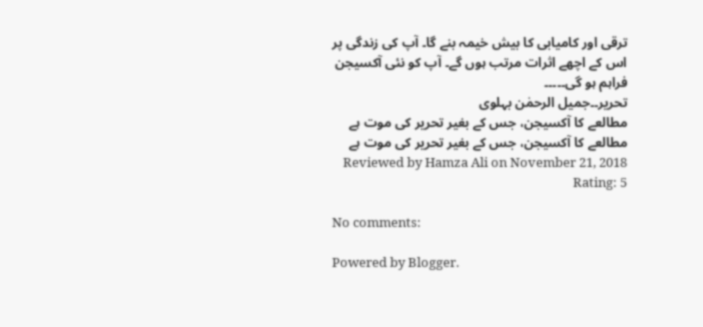ترقی اور کامیابی کا بیش خیمہ بنے گا۔ آپ کی زندگی پر اس کے اچھے اثرات مرتب ہوں گے۔ آپ کو نئی آکسیجن فراہم ہو گی۔۔۔۔۔
تحریر۔۔جمیل الرحمٰن بہلوی
مطالعے کا آکسیجن، جس کے بغیر تحریر کی موت ہے  مطالعے کا آکسیجن، جس کے بغیر تحریر کی موت ہے Reviewed by Hamza Ali on November 21, 2018 Rating: 5

No comments:

Powered by Blogger.